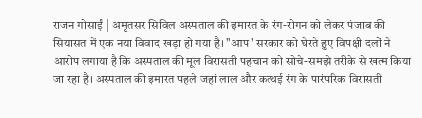राजन गोसाईं | अमृतसर सिविल अस्पताल की इमारत के रंग-रोगन को लेकर पंजाब की सियासत में एक नया विवाद खड़ा हो गया है। "आप' सरकार को घेरते हुए विपक्षी दलों ने आरोप लगाया है कि अस्पताल की मूल विरासती पहचान को सोचे-समझे तरीके से खत्म किया जा रहा है। अस्पताल की इमारत पहले जहां लाल और कत्थई रंग के पारंपरिक विरासती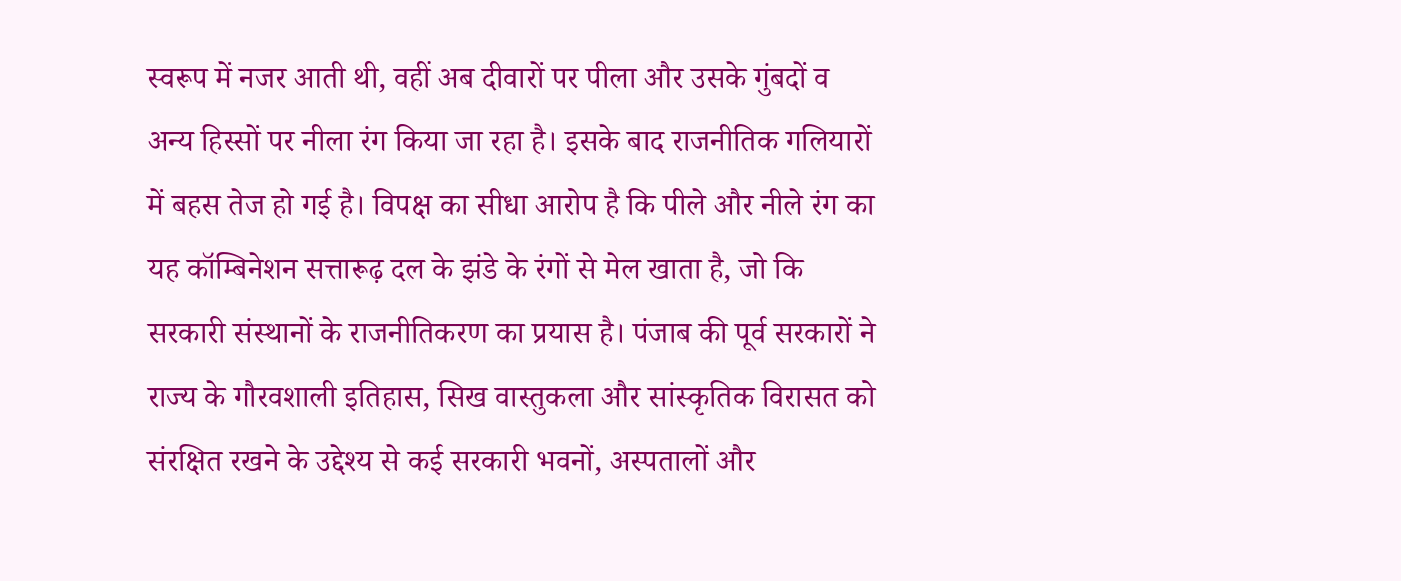स्वरूप में नजर आती थी, वहीं अब दीवारों पर पीला और उसके गुंबदों व अन्य हिस्सों पर नीला रंग किया जा रहा है। इसके बाद राजनीतिक गलियारों में बहस तेज हो गई है। विपक्ष का सीधा आरोप है कि पीले और नीले रंग का यह कॉम्बिनेशन सत्तारूढ़ दल के झंडे के रंगों से मेल खाता है, जो कि सरकारी संस्थानों के राजनीतिकरण का प्रयास है। पंजाब की पूर्व सरकारों ने राज्य के गौरवशाली इतिहास, सिख वास्तुकला और सांस्कृतिक विरासत को संरक्षित रखने के उद्देश्य से कई सरकारी भवनों, अस्पतालों और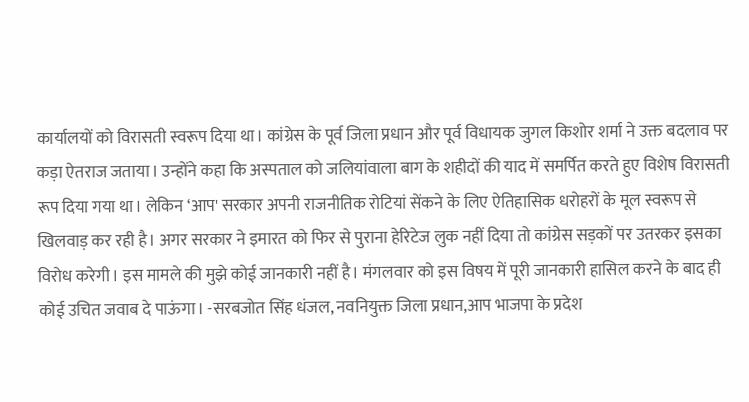कार्यालयों को विरासती स्वरूप दिया था। कांग्रेस के पूर्व जिला प्रधान और पूर्व विधायक जुगल किशोर शर्मा ने उक्त बदलाव पर कड़ा ऐतराज जताया। उन्होंने कहा कि अस्पताल को जलियांवाला बाग के शहीदों की याद में समर्पित करते हुए विशेष विरासती रूप दिया गया था। लेकिन ‘आप' सरकार अपनी राजनीतिक रोटियां सेंकने के लिए ऐतिहासिक धरोहरों के मूल स्वरूप से खिलवाड़ कर रही है। अगर सरकार ने इमारत को फिर से पुराना हेरिटेज लुक नहीं दिया तो कांग्रेस सड़कों पर उतरकर इसका विरोध करेगी। इस मामले की मुझे कोई जानकारी नहीं है। मंगलवार को इस विषय में पूरी जानकारी हासिल करने के बाद ही कोई उचित जवाब दे पाऊंगा। -सरबजोत सिंह धंजल, नवनियुक्त जिला प्रधान,आप भाजपा के प्रदेश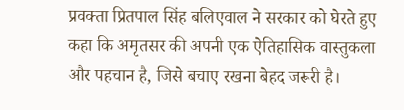प्रवक्ता प्रितपाल सिंह बलिएवाल ने सरकार को घेरते हुए कहा कि अमृतसर की अपनी एक ऐतिहासिक वास्तुकला और पहचान है, जिसे बचाए रखना बेहद जरूरी है।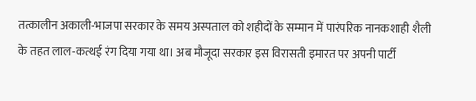तत्कालीन अकाली-भाजपा सरकार के समय अस्पताल को शहीदों के सम्मान में पारंपरिक नानकशाही शैली के तहत लाल-कत्थई रंग दिया गया था। अब मौजूदा सरकार इस विरासती इमारत पर अपनी पार्टी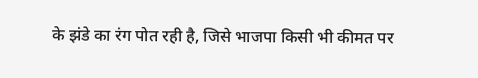के झंडे का रंग पोत रही है, जिसे भाजपा किसी भी कीमत पर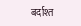बर्दाश्त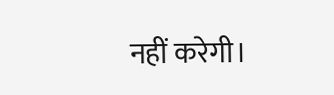नहीं करेगी।